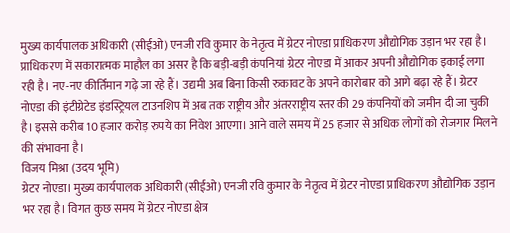मुख्य कार्यपालक अधिकारी (सीईओ) एनजी रवि कुमार के नेतृत्व में ग्रेटर नोएडा प्राधिकरण औद्योगिक उड़ान भर रहा है। प्राधिकरण में सकारात्मक माहौल का असर है कि बड़ी-बड़ी कंपनियां ग्रेटर नोएडा में आकर अपनी औद्योगिक इकाई लगा रही है। नए-नए कीर्तिमान गढ़े जा रहे हैं। उद्यमी अब बिना किसी रुकावट के अपने कारोबार को आगे बढ़ा रहे हैं। ग्रेटर नोएडा की इंटीग्रेटेड इंडस्ट्रियल टाउनशिप में अब तक राष्ट्रीय और अंतरराष्ट्रीय स्तर की 29 कंपनियों को जमीन दी जा चुकी है। इससे करीब 10 हजार करोड़ रुपये का निवेश आएगा। आने वाले समय में 25 हजार से अधिक लोगों को रोजगार मिलने की संभावना है।
विजय मिश्रा (उदय भूमि)
ग्रेटर नोएडा। मुख्य कार्यपालक अधिकारी (सीईओ) एनजी रवि कुमार के नेतृत्व में ग्रेटर नोएडा प्राधिकरण औद्योगिक उड़ान भर रहा है। विगत कुछ समय में ग्रेटर नोएडा क्षेत्र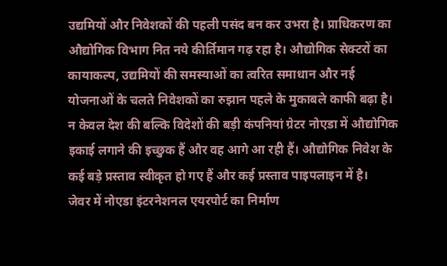उद्यमियों और निवेशकों की पहली पसंद बन कर उभरा है। प्राधिकरण का औद्योगिक विभाग नित नये कीर्तिमान गढ़ रहा है। औद्योगिक सेक्टरों का कायाकल्प, उद्यमियों की समस्याओं का त्वरित समाधान और नई योजनाओं के चलते निवेशकों का रुझान पहले के मुकाबले काफी बढ़ा है। न केवल देश की बल्कि विदेशों की बड़ी कंपनियां ग्रेटर नोएडा में औद्योगिक इकाई लगाने की इच्छुक हैं और वह आगे आ रही हैं। औद्योगिक निवेश के कई बड़े प्रस्ताव स्वीकृत हो गए हैं और कई प्रस्ताव पाइपलाइन में है।
जेवर में नोएडा इंटरनेशनल एयरपोर्ट का निर्माण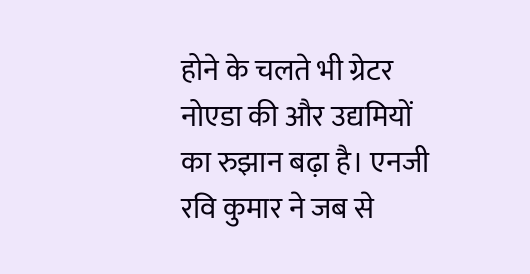होने के चलते भी ग्रेटर नोएडा की और उद्यमियों का रुझान बढ़ा है। एनजी रवि कुमार ने जब से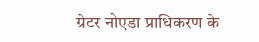ग्रेटर नोएडा प्राधिकरण के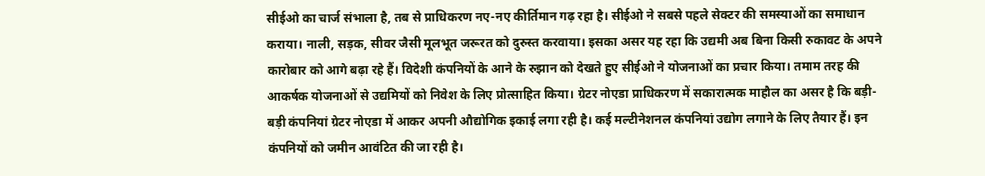सीईओ का चार्ज संभाला है, तब से प्राधिकरण नए-नए कीर्तिमान गढ़ रहा है। सीईओ ने सबसे पहले सेक्टर की समस्याओं का समाधान कराया। नाली, सड़क, सीवर जैसी मूलभूत जरूरत को दुरुस्त करवाया। इसका असर यह रहा कि उद्यमी अब बिना किसी रुकावट के अपने कारोबार को आगे बढ़ा रहे हैं। विदेशी कंपनियों के आने के रुझान को देखते हुए सीईओ ने योजनाओं का प्रचार किया। तमाम तरह की आकर्षक योजनाओं से उद्यमियों को निवेश के लिए प्रोत्साहित किया। ग्रेटर नोएडा प्राधिकरण में सकारात्मक माहौल का असर है कि बड़ी-बड़ी कंपनियां ग्रेटर नोएडा में आकर अपनी औद्योगिक इकाई लगा रही है। कई मल्टीनेशनल कंपनियां उद्योग लगाने के लिए तैयार हैं। इन कंपनियों को जमीन आवंटित की जा रही है।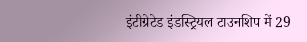इंटीग्रेटेड इंडस्ट्रियल टाउनशिप में 29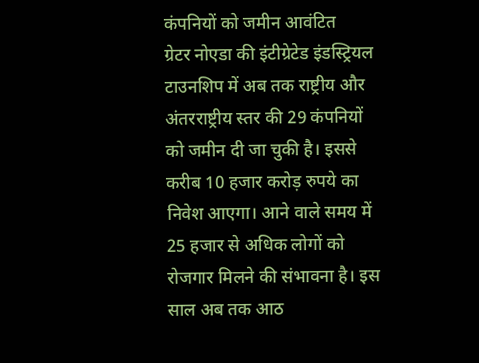कंपनियों को जमीन आवंटित
ग्रेटर नोएडा की इंटीग्रेटेड इंडस्ट्रियल टाउनशिप में अब तक राष्ट्रीय और अंतरराष्ट्रीय स्तर की 29 कंपनियों को जमीन दी जा चुकी है। इससे करीब 10 हजार करोड़ रुपये का निवेश आएगा। आने वाले समय में 25 हजार से अधिक लोगों को रोजगार मिलने की संभावना है। इस साल अब तक आठ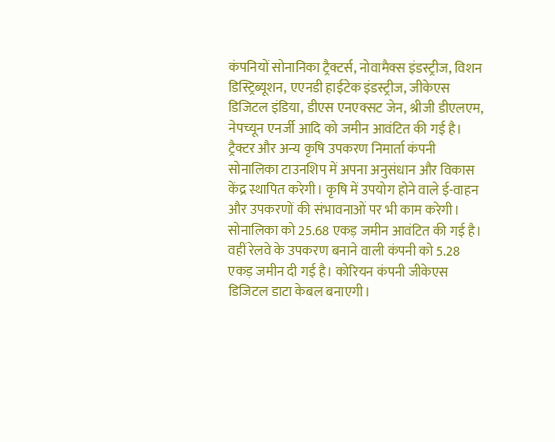कंपनियों सोनानिका ट्रैक्टर्स, नोवामैक्स इंडस्ट्रीज, विशन डिस्ट्रिब्यूशन, एएनडी हाईटेक इंडस्ट्रीज, जीकेएस डिजिटल इंडिया, डीएस एनएक्सट जेन, श्रीजी डीएलएम, नेपच्यून एनर्जी आदि को जमीन आवंटित की गई है। ट्रैक्टर और अन्य कृषि उपकरण निमार्ता कंपनी सोनालिका टाउनशिप में अपना अनुसंधान और विकास केंद्र स्थापित करेगी। कृषि में उपयोग होने वाले ई-वाहन और उपकरणों की संभावनाओं पर भी काम करेगी। सोनालिका को 25.68 एकड़ जमीन आवंटित की गई है। वहीं रेलवे के उपकरण बनाने वाली कंपनी को 5.28 एकड़ जमीन दी गई है। कोरियन कंपनी जीकेएस डिजिटल डाटा केबल बनाएगी।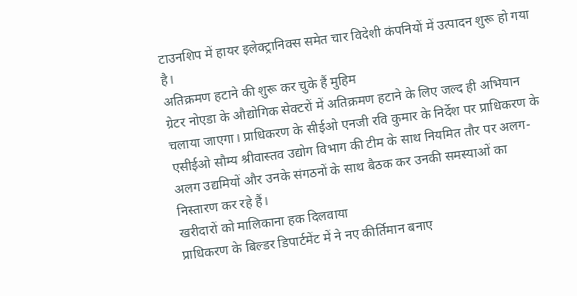टाउनशिप में हायर इलेक्ट्रानिक्स समेत चार विदेशी कंपनियों में उत्पादन शुरू हो गया है।
अतिक्रमण हटाने की शुरू कर चुके हैं मुहिम
ग्रेटर नोएडा के औद्योगिक सेक्टरों में अतिक्रमण हटाने के लिए जल्द ही अभियान चलाया जाएगा। प्राधिकरण के सीईओ एनजी रवि कुमार के निर्देश पर प्राधिकरण के एसीईओ सौम्य श्रीवास्तव उद्योग विभाग की टीम के साथ नियमित तौर पर अलग-अलग उद्यमियों और उनके संगठनों के साथ बैठक कर उनकी समस्याओं का निस्तारण कर रहे हैं।
खरीदारों को मालिकाना हक दिलवाया
प्राधिकरण के बिल्डर डिपार्टमेंट में ने नए कीर्तिमान बनाए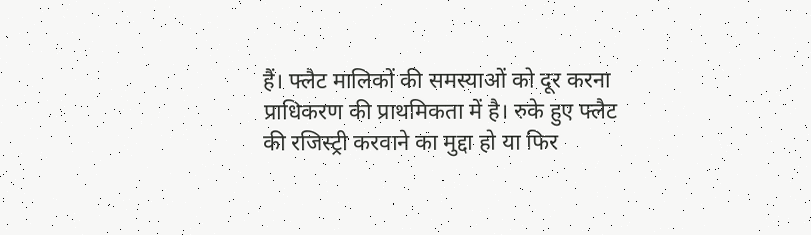हैं। फ्लैट मालिकों की समस्याओं को दूर करना प्राधिकरण की प्राथमिकता में है। रुके हुए फ्लैट की रजिस्ट्री करवाने का मुद्दा हो या फिर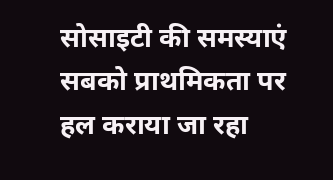सोसाइटी की समस्याएं सबको प्राथमिकता पर हल कराया जा रहा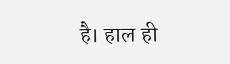है। हाल ही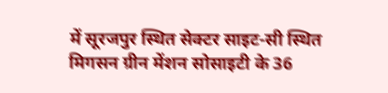में सूरजपुर स्थित सेक्टर साइट-सी स्थित मिगसन ग्रीन मेंशन सोसाइटी के 36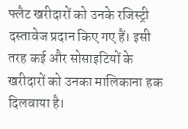फ्लैट खरीदारों को उनके रजिस्ट्री दस्तावेज प्रदान किए गए हैं। इसी तरह कई और सोसाइटियों के खरीदारों को उनका मालिकाना हक दिलवाया है।